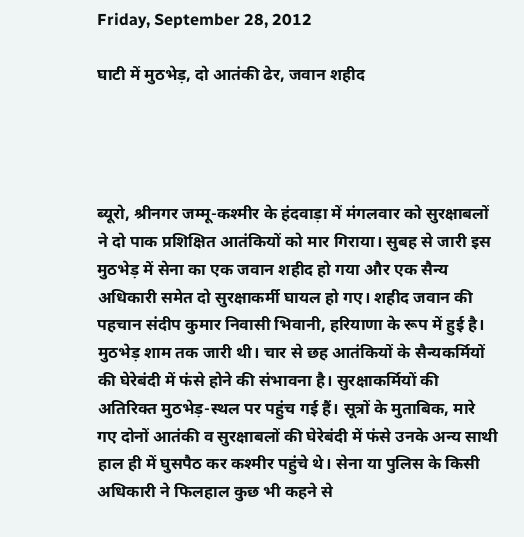Friday, September 28, 2012

घाटी में मुठभेड़, दो आतंकी ढेर, जवान शहीद




ब्यूरो, श्रीनगर जम्मू-कश्मीर के हंदवाड़ा में मंगलवार को सुरक्षाबलों ने दो पाक प्रशिक्षित आतंकियों को मार गिराया। सुबह से जारी इस मुठभेड़ में सेना का एक जवान शहीद हो गया और एक सैन्य अधिकारी समेत दो सुरक्षाकर्मी घायल हो गए। शहीद जवान की पहचान संदीप कुमार निवासी भिवानी, हरियाणा के रूप में हुई है। मुठभेड़ शाम तक जारी थी। चार से छह आतंकियों के सैन्यकर्मियों की घेरेबंदी में फंसे होने की संभावना है। सुरक्षाकर्मियों की अतिरिक्त मुठभेड़-स्थल पर पहुंच गई हैं। सूत्रों के मुताबिक, मारे गए दोनों आतंकी व सुरक्षाबलों की घेरेबंदी में फंसे उनके अन्य साथी हाल ही में घुसपैठ कर कश्मीर पहुंचे थे। सेना या पुलिस के किसी अधिकारी ने फिलहाल कुछ भी कहने से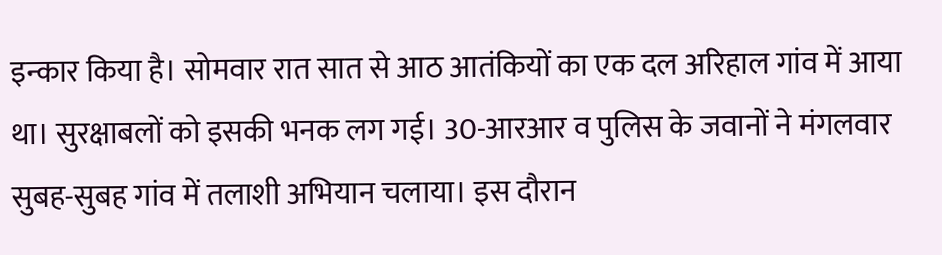इन्कार किया है। सोमवार रात सात से आठ आतंकियों का एक दल अरिहाल गांव में आया था। सुरक्षाबलों को इसकी भनक लग गई। 30-आरआर व पुलिस के जवानों ने मंगलवार सुबह-सुबह गांव में तलाशी अभियान चलाया। इस दौरान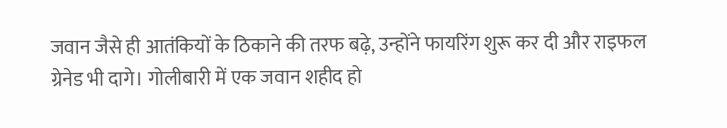जवान जैसे ही आतंकियों के ठिकाने की तरफ बढ़े, उन्होंने फायरिंग शुरू कर दी और राइफल ग्रेनेड भी दागे। गोलीबारी में एक जवान शहीद हो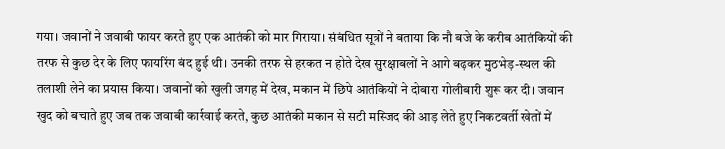गया। जवानों ने जवाबी फायर करते हुए एक आतंकी को मार गिराया। संबंधित सूत्रों ने बताया कि नौ बजे के करीब आतंकियों की तरफ से कुछ देर के लिए फायरिंग बंद हुई थी। उनकी तरफ से हरकत न होते देख सुरक्षाबलों ने आगे बढ़कर मुठभेड़-स्थल की तलाशी लेने का प्रयास किया। जवानों को खुली जगह में देख, मकान में छिपे आतंकियों ने दोबारा गोलीबारी शुरू कर दी। जवान खुद को बचाते हुए जब तक जवाबी कार्रवाई करते, कुछ आतंकी मकान से सटी मस्जिद की आड़ लेते हुए निकटवर्ती खेतों में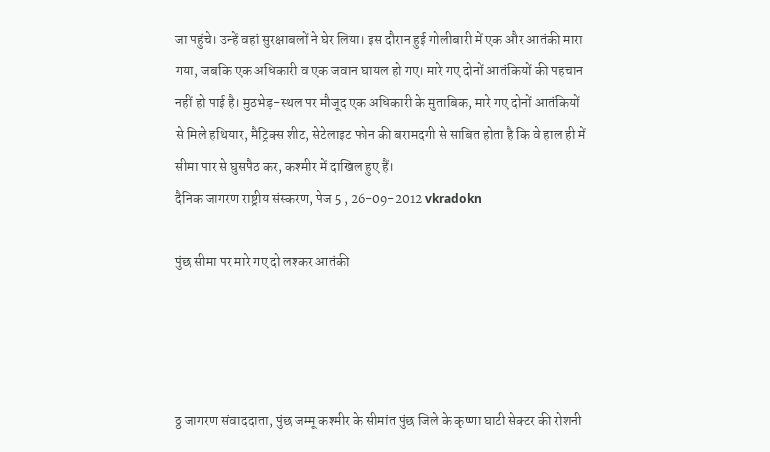जा पहुंचे। उन्हें वहां सुरक्षाबलों ने घेर लिया। इस दौरान हुई गोलीबारी में एक और आतंकी मारा गया, जबकि एक अधिकारी व एक जवान घायल हो गए। मारे गए दोनों आतंकियों की पहचान नहीं हो पाई है। मुठभेड़-स्थल पर मौजूद एक अधिकारी के मुताबिक, मारे गए दोनों आतंकियों से मिले हथियार, मैट्रिक्स शीट, सेटेलाइट फोन की बरामदगी से साबित होता है कि वे हाल ही में सीमा पार से घुसपैठ कर, कश्मीर में दाखिल हुए हैं।
दैनिक जागरण राष्ट्रीय संस्करण, पेज 5 , 26-09-2012 vkradokn

पुंछ सीमा पर मारे गए दो लश्कर आतंकी




ठ्ठ जागरण संवाददाता, पुंछ जम्मू कश्मीर के सीमांत पुंछ जिले के कृष्णा घाटी सेक्टर की रोशनी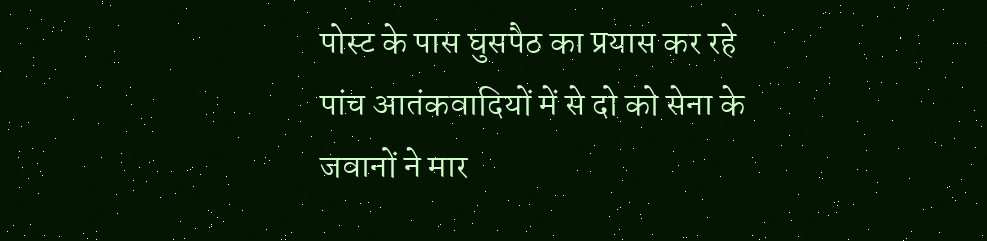पोस्ट के पास घुसपैठ का प्रयास कर रहे पांच आतंकवादियों में से दो को सेना के जवानों ने मार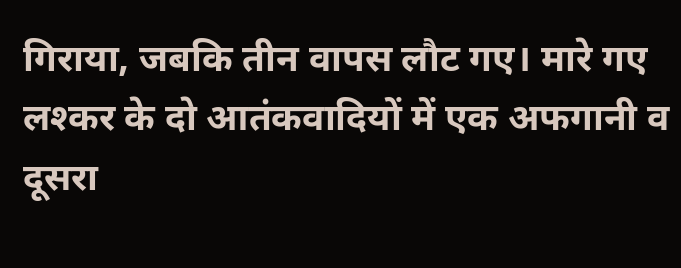गिराया, जबकि तीन वापस लौट गए। मारे गए लश्कर के दो आतंकवादियों में एक अफगानी व दूसरा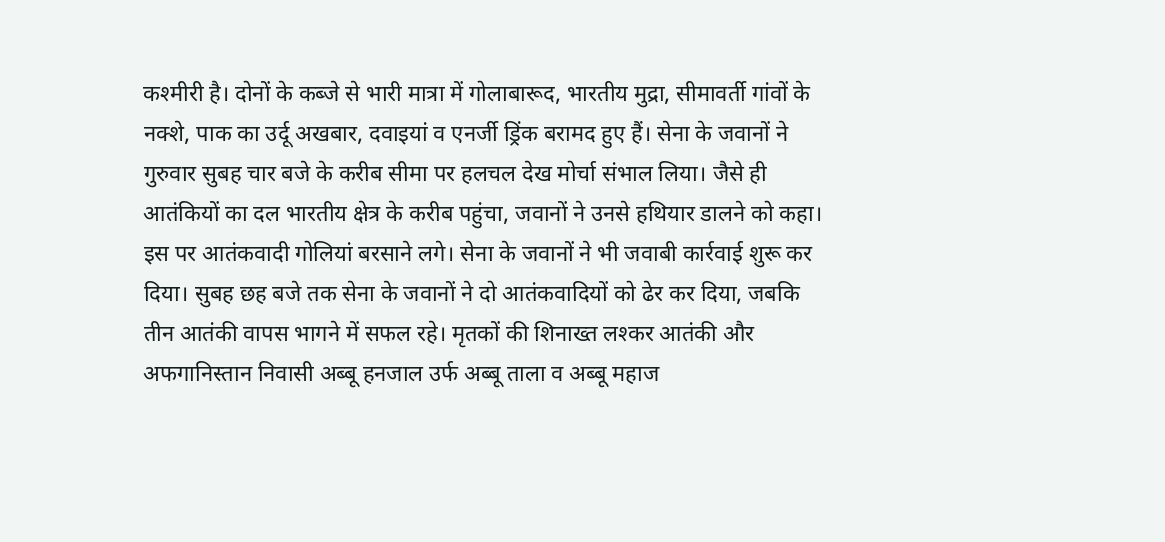कश्मीरी है। दोनों के कब्जे से भारी मात्रा में गोलाबारूद, भारतीय मुद्रा, सीमावर्ती गांवों के नक्शे, पाक का उर्दू अखबार, दवाइयां व एनर्जी ड्रिंक बरामद हुए हैं। सेना के जवानों ने गुरुवार सुबह चार बजे के करीब सीमा पर हलचल देख मोर्चा संभाल लिया। जैसे ही आतंकियों का दल भारतीय क्षेत्र के करीब पहुंचा, जवानों ने उनसे हथियार डालने को कहा। इस पर आतंकवादी गोलियां बरसाने लगे। सेना के जवानों ने भी जवाबी कार्रवाई शुरू कर दिया। सुबह छह बजे तक सेना के जवानों ने दो आतंकवादियों को ढेर कर दिया, जबकि तीन आतंकी वापस भागने में सफल रहे। मृतकों की शिनाख्त लश्कर आतंकी और अफगानिस्तान निवासी अब्बू हनजाल उर्फ अब्बू ताला व अब्बू महाज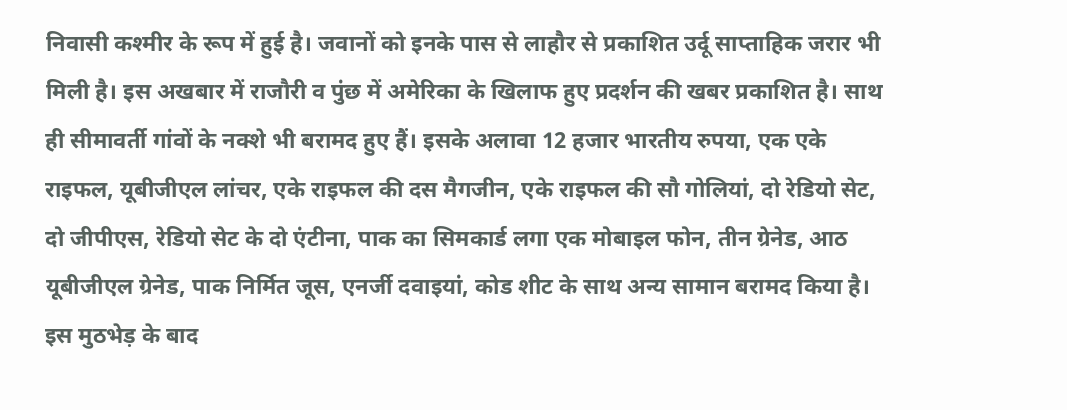निवासी कश्मीर के रूप में हुई है। जवानों को इनके पास से लाहौर से प्रकाशित उर्दू साप्ताहिक जरार भी मिली है। इस अखबार में राजौरी व पुंछ में अमेरिका के खिलाफ हुए प्रदर्शन की खबर प्रकाशित है। साथ ही सीमावर्ती गांवों के नक्शे भी बरामद हुए हैं। इसके अलावा 12 हजार भारतीय रुपया, एक एके राइफल, यूबीजीएल लांचर, एके राइफल की दस मैगजीन, एके राइफल की सौ गोलियां, दो रेडियो सेट, दो जीपीएस, रेडियो सेट के दो एंटीना, पाक का सिमकार्ड लगा एक मोबाइल फोन, तीन ग्रेनेड, आठ यूबीजीएल ग्रेनेड, पाक निर्मित जूस, एनर्जी दवाइयां, कोड शीट के साथ अन्य सामान बरामद किया है। इस मुठभेड़ के बाद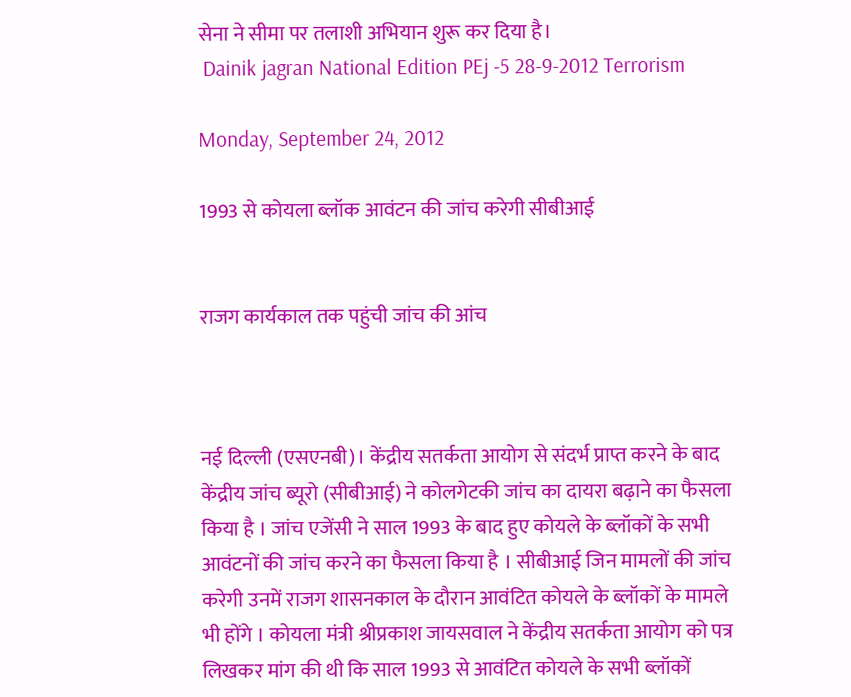सेना ने सीमा पर तलाशी अभियान शुरू कर दिया है।
 Dainik jagran National Edition PEj -5 28-9-2012 Terrorism

Monday, September 24, 2012

1993 से कोयला ब्लॉक आवंटन की जांच करेगी सीबीआई


राजग कार्यकाल तक पहुंची जांच की आंच



नई दिल्ली (एसएनबी)। केंद्रीय सतर्कता आयोग से संदर्भ प्राप्त करने के बाद केंद्रीय जांच ब्यूरो (सीबीआई) ने कोलगेटकी जांच का दायरा बढ़ाने का फैसला किया है । जांच एजेंसी ने साल 1993 के बाद हुए कोयले के ब्लॉकों के सभी आवंटनों की जांच करने का फैसला किया है । सीबीआई जिन मामलों की जांच करेगी उनमें राजग शासनकाल के दौरान आवंटित कोयले के ब्लॉकों के मामले भी होंगे । कोयला मंत्री श्रीप्रकाश जायसवाल ने केंद्रीय सतर्कता आयोग को पत्र लिखकर मांग की थी कि साल 1993 से आवंटित कोयले के सभी ब्लॉकों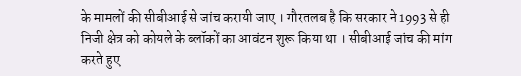के मामलों की सीबीआई से जांच करायी जाए । गौरतलब है कि सरकार ने 1993 से ही निजी क्षेत्र को कोयले के ब्लॉकों का आवंटन शुरू किया था । सीबीआई जांच की मांग करते हुए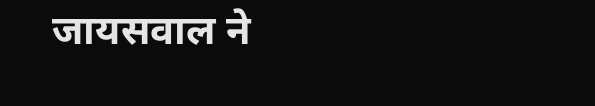जायसवाल ने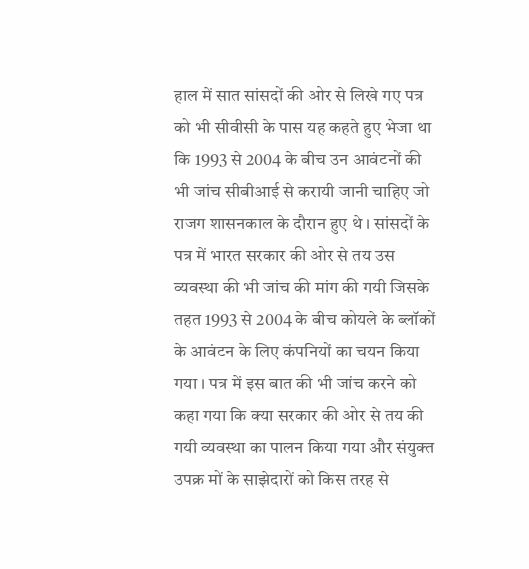हाल में सात सांसदों की ओर से लिखे गए पत्र को भी सीवीसी के पास यह कहते हुए भेजा था कि 1993 से 2004 के बीच उन आवंटनों की भी जांच सीबीआई से करायी जानी चाहिए जो राजग शासनकाल के दौरान हुए थे । सांसदों के पत्र में भारत सरकार की ओर से तय उस व्यवस्था की भी जांच की मांग की गयी जिसके तहत 1993 से 2004 के बीच कोयले के ब्लॉकों के आवंटन के लिए कंपनियों का चयन किया गया । पत्र में इस बात की भी जांच करने को कहा गया कि क्या सरकार की ओर से तय की गयी व्यवस्था का पालन किया गया और संयुक्त उपक्र मों के साझेदारों को किस तरह से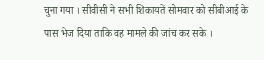चुना गया । सीवीसी ने सभी शिकायतें सोमवार को सीबीआई के पास भेज दिया ताकि वह मामले की जांच कर सके ।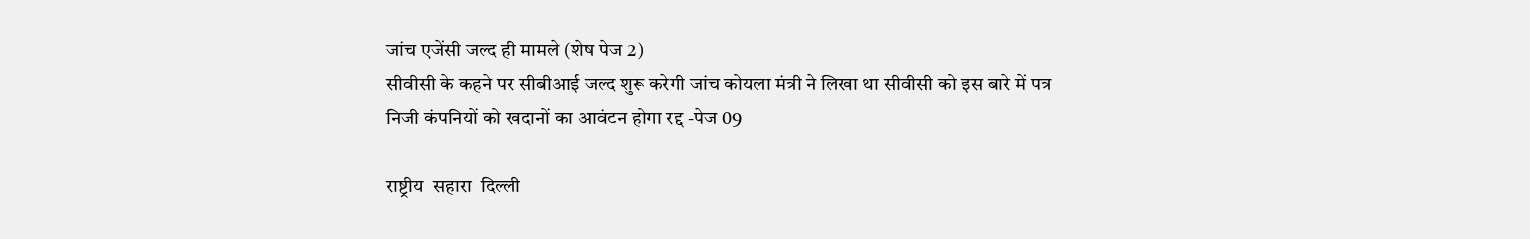जांच एजेंसी जल्द ही मामले (शेष पेज 2)
सीवीसी के कहने पर सीबीआई जल्द शुरू करेगी जांच कोयला मंत्री ने लिखा था सीवीसी को इस बारे में पत्र
निजी कंपनियों को खदानों का आवंटन होगा रद्द -पेज 09

राष्ट्रीय  सहारा  दिल्ली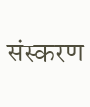संस्करण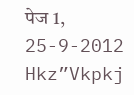पेज 1, 25-9-2012 Hkz”Vkpkj